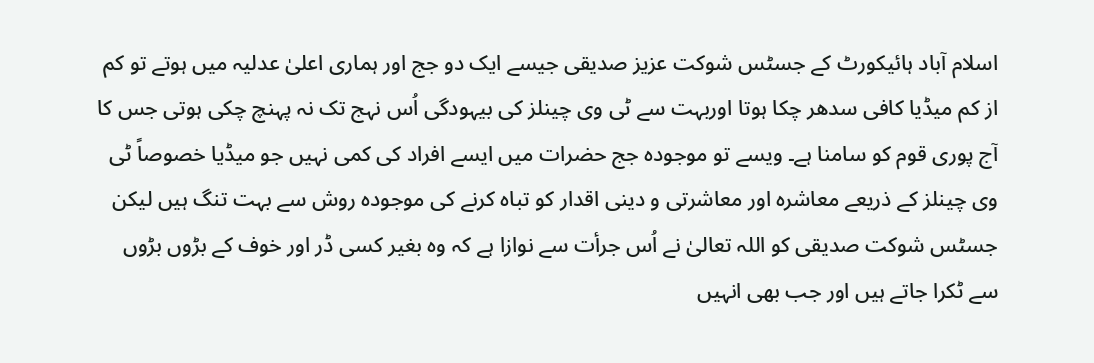اسلام آباد ہائیکورٹ کے جسٹس شوکت عزیز صدیقی جیسے ایک دو جج اور ہماری اعلیٰ عدلیہ میں ہوتے تو کم از کم میڈیا کافی سدھر چکا ہوتا اوربہت سے ٹی وی چینلز کی بیہودگی اُس نہج تک نہ پہنچ چکی ہوتی جس کا آج پوری قوم کو سامنا ہے۔ ویسے تو موجودہ جج حضرات میں ایسے افراد کی کمی نہیں جو میڈیا خصوصاً ٹی وی چینلز کے ذریعے معاشرہ اور معاشرتی و دینی اقدار کو تباہ کرنے کی موجودہ روش سے بہت تنگ ہیں لیکن جسٹس شوکت صدیقی کو اللہ تعالیٰ نے اُس جرأت سے نوازا ہے کہ وہ بغیر کسی ڈر اور خوف کے بڑوں بڑوں سے ٹکرا جاتے ہیں اور جب بھی انہیں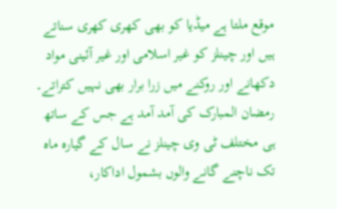موقع ملتا ہے میڈیا کو بھی کھری کھری سناتے ہیں اور چینلز کو غیر اسلامی اور غیر آئینی مواد دکھانے اور روکنے میں زرا برار بھی نہیں کتراتے۔
رمضان المبارک کی آمد آمد ہے جس کے ساتھ ہی مختلف ٹی وی چینلز نے سال کے گیارہ ماہ تک ناچنے گانے والوں بشمول اداکار،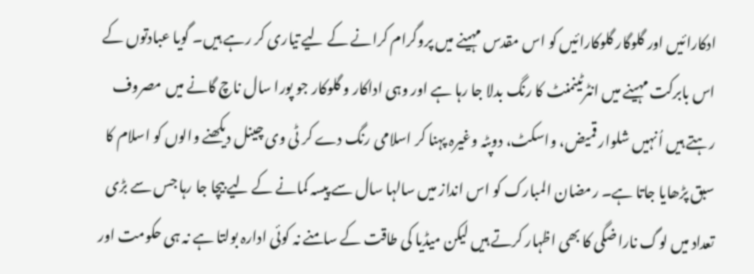ادکارائیں اور گلوگار گلوکارائیں کو اس مقدس مہینے میں پروگرام کرانے کے لیے تیاری کر رہے ہیں۔ گویا عبادتوں کے اس بابرکت مہینے میں انٹرٹینمنٹ کا رنگ بدلا جا رہا ہے اور وہی اداکار و گلوکار جو پورا سال ناچ گانے میں مصروف رہتے ہیں اُنہیں شلوار قمیض، واسکٹ، دوپٹہ وغیرہ پہنا کر اسلامی رنگ دے کر ٹی وی چینل دیکھنے والوں کو اسلام کا سبق پڑھایا جاتا ہے۔ رمضان المبارک کو اس انداز میں سالہا سال سے پیسہ کمانے کے لیے بیچا جا رہا جس سے بڑی تعداد میں لوگ ناراضگی کا بھی اظہار کرتے ہیں لیکن میڈیا کی طاقت کے سامنے نہ کوئی ادارہ بولتا ہے نہ ہی حکومت اور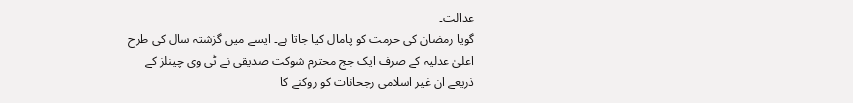عدالت۔
گویا رمضان کی حرمت کو پامال کیا جاتا ہے۔ ایسے میں گزشتہ سال کی طرح اعلیٰ عدلیہ کے صرف ایک جج محترم شوکت صدیقی نے ٹی وی چینلز کے ذریعے ان غیر اسلامی رجحانات کو روکنے کا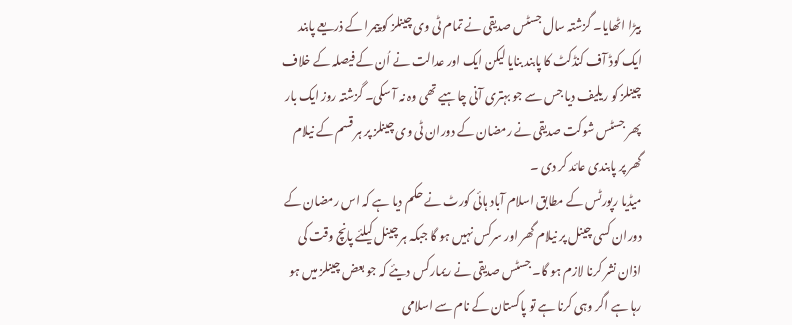بیڑا اٹھایا۔ گزشتہ سال جسٹس صدیقی نے تمام ٹی وی چینلز کو پیمرا کے ذریعے پابند ایک کوڈ آف کنڈکٹ کا پابند بنایا لیکن ایک اور عدالت نے اُن کے فیصلہ کے خلاف چینلز کو ریلیف دیا جس سے جو بہتری آنی چاہیے تھی وہ نہ آ سکی۔ گزشتہ روز ایک بار پھر جسٹس شوکت صدیقی نے رمضان کے دوران ٹی وی چینلز پر ہر قسم کے نیلام گھر پر پابندی عائد کر دی ۔
میڈیا رپورٹس کے مطابق اسلام آباد ہائی کورٹ نے حکم دیا ہے کہ اس رمضان کے دوران کسی چینل پر نیلام گھر اور سرکس نہیں ہو گا جبکہ ہر چینل کیلئے پانچ وقت کی اذان نشر کرنا لازم ہو گا۔ جسٹس صدیقی نے ریمارکس دیئے کہ جو بعض چینلز میں ہو رہا ہے اگر وہی کرنا ہے تو پاکستان کے نام سے اسلامی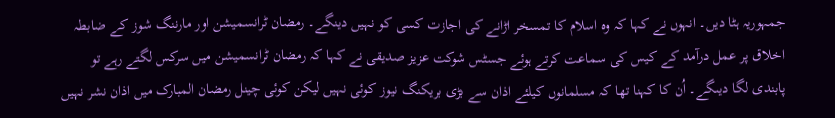جمہوریہ ہٹا دیں۔ انہوں نے کہا کہ وہ اسلام کا تمسخر اڑانے کی اجازت کسی کو نہیں دینگے۔ رمضان ٹرانسمیشن اور مارننگ شوز کے ضابطہ اخلاق پر عمل درآمد کے کیس کی سماعت کرتے ہوئے جسٹس شوکت عزیز صدیقی نے کہا کہ رمضان ٹرانسمیشن میں سرکس لگتے رہے تو پابندی لگا دیںگے۔ اُن کا کہنا تھا کہ مسلمانوں کیلئے اذان سے بڑی بریکنگ نیوز کوئی نہیں لیکن کوئی چینل رمضان المبارک میں اذان نشر نہیں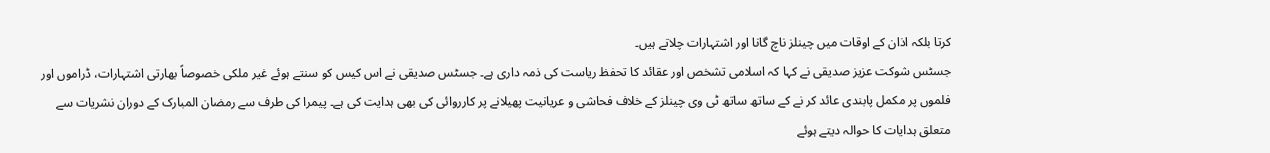کرتا بلکہ اذان کے اوقات میں چینلز ناچ گانا اور اشتہارات چلاتے ہیں۔
جسٹس شوکت عزیز صدیقی نے کہا کہ اسلامی تشخص اور عقائد کا تحفظ ریاست کی ذمہ داری ہے۔ جسٹس صدیقی نے اس کیس کو سنتے ہوئے غیر ملکی خصوصاً بھارتی اشتہارات، ڈراموں اور فلموں پر مکمل پابندی عائد کر نے کے ساتھ ساتھ ٹی وی چینلز کے خلاف فحاشی و عریانیت پھیلانے پر کارروائی کی بھی ہدایت کی ہے۔ پیمرا کی طرف سے رمضان المبارک کے دوران نشریات سے متعلق ہدایات کا حوالہ دیتے ہوئے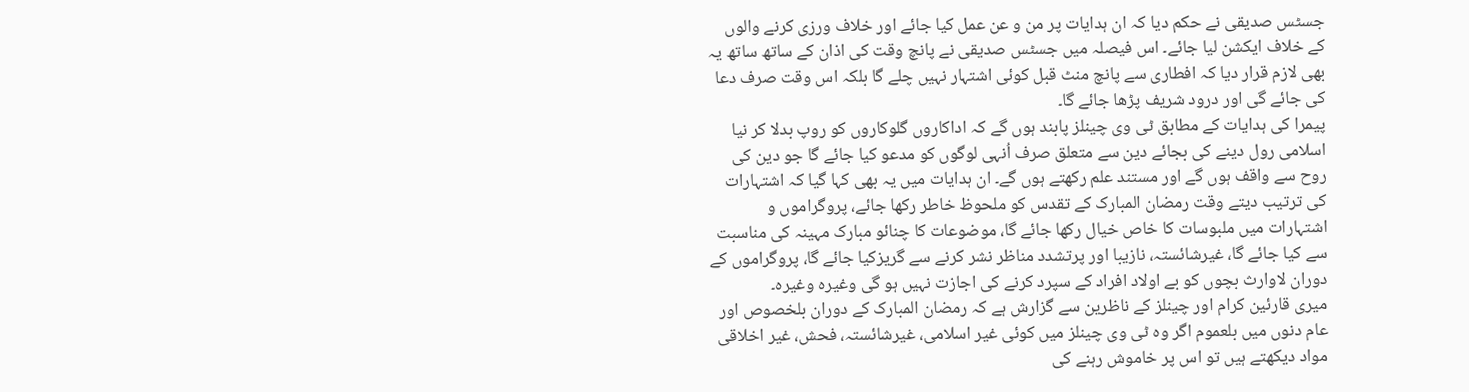جسٹس صدیقی نے حکم دیا کہ ان ہدایات پر من و عن عمل کیا جائے اور خلاف ورزی کرنے والوں کے خلاف ایکشن لیا جائے۔ اس فیصلہ میں جسٹس صدیقی نے پانچ وقت کی اذان کے ساتھ ساتھ یہ بھی لازم قرار دیا کہ افطاری سے پانچ منٹ قبل کوئی اشتہار نہیں چلے گا بلکہ اس وقت صرف دعا کی جائے گی اور درود شریف پڑھا جائے گا۔
پیمرا کی ہدایات کے مطابق ٹی وی چینلز پابند ہوں گے کہ اداکاروں گلوکاروں کو روپ بدلا کر نیا اسلامی رول دینے کی بجائے دین سے متعلق صرف اُنہی لوگوں کو مدعو کیا جائے گا جو دین کی روح سے واقف ہوں گے اور مستند علم رکھتے ہوں گے۔ ان ہدایات میں یہ بھی کہا گیا کہ اشتہارات کی ترتیب دیتے وقت رمضان المبارک کے تقدس کو ملحوظ خاطر رکھا جائے، پروگراموں و اشتہارات میں ملبوسات کا خاص خیال رکھا جائے گا، موضوعات کا چنائو مبارک مہینہ کی مناسبت سے کیا جائے گا، غیرشائستہ، نازیبا اور پرتشدد مناظر نشر کرنے سے گریزکیا جائے گا، پروگراموں کے دوران لاوارث بچوں کو بے اولاد افراد کے سپرد کرنے کی اجازت نہیں ہو گی وغیرہ وغیرہ۔
میری قارئین کرام اور چینلز کے ناظرین سے گزارش ہے کہ رمضان المبارک کے دوران بلخصوص اور عام دنوں میں بلعموم اگر وہ ٹی وی چینلز میں کوئی غیر اسلامی، غیرشائستہ، فحش، غیر اخلاقی مواد دیکھتے ہیں تو اس پر خاموش رہنے کی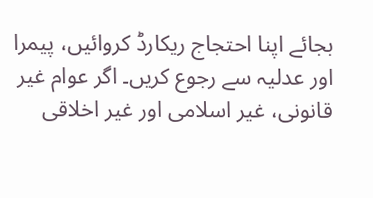بجائے اپنا احتجاج ریکارڈ کروائیں، پیمرا اور عدلیہ سے رجوع کریں۔ اگر عوام غیر قانونی، غیر اسلامی اور غیر اخلاقی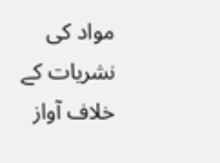مواد کی نشریات کے خلاف آواز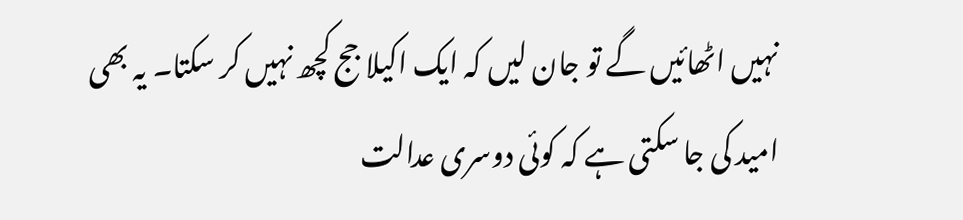نہیں اٹھائیں گے تو جان لیں کہ ایک اکیلا جج کچھ نہیں کر سکتا۔ یہ بھی امید کی جا سکتی ہے کہ کوئی دوسری عدالت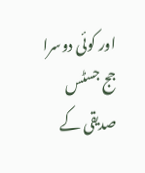اور کوئی دوسرا جج جسٹس صدیقی کے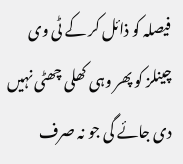فیصلہ کو ذائل کر کے ٹی وی چینلز کو پھر وہی کھلی چھٹی نہیں دی جائے گی جو نہ صرف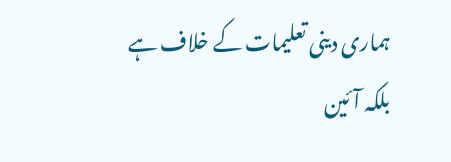ہماری دینی تعلیمات کے خلاف ہے بلکہ آئین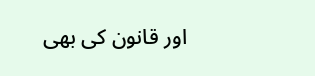اور قانون کی بھی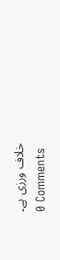خلاف ورزی ہے۔
0 Comments